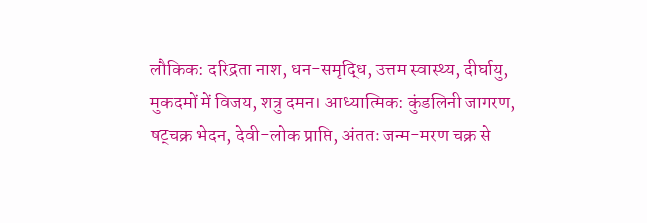लौकिक: दरिद्रता नाश, धन-समृद्धि, उत्तम स्वास्थ्य, दीर्घायु, मुकदमों में विजय, शत्रु दमन। आध्यात्मिक: कुंडलिनी जागरण, षट्चक्र भेदन, देवी-लोक प्राप्ति, अंततः जन्म-मरण चक्र से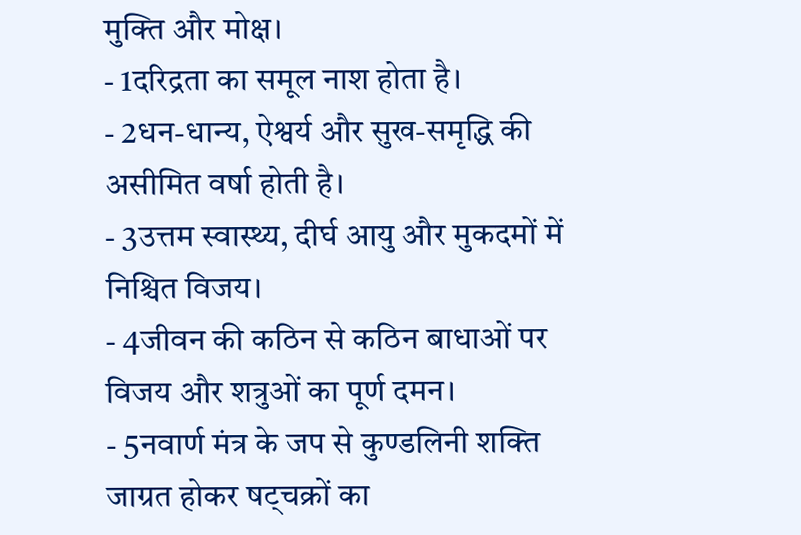मुक्ति और मोक्ष।
- 1दरिद्रता का समूल नाश होता है।
- 2धन-धान्य, ऐश्वर्य और सुख-समृद्धि की असीमित वर्षा होती है।
- 3उत्तम स्वास्थ्य, दीर्घ आयु और मुकदमों में निश्चित विजय।
- 4जीवन की कठिन से कठिन बाधाओं पर विजय और शत्रुओं का पूर्ण दमन।
- 5नवार्ण मंत्र के जप से कुण्डलिनी शक्ति जाग्रत होकर षट्चक्रों का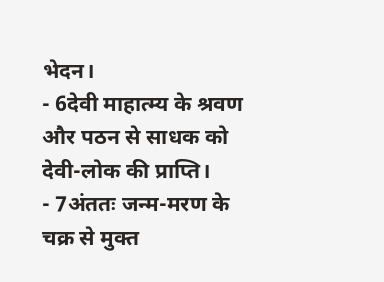भेदन।
- 6देवी माहात्म्य के श्रवण और पठन से साधक को देवी-लोक की प्राप्ति।
- 7अंततः जन्म-मरण के चक्र से मुक्त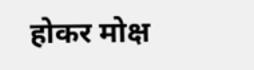होकर मोक्ष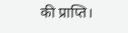की प्राप्ति।